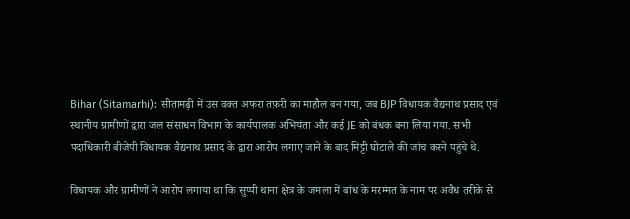Bihar (Sitamarhi): सीतामढ़ी में उस वक्त अफरा तफ़री का माहौल बन गया, जब BJP विधायक वैद्यनाथ प्रसाद एवं स्थानीय ग्रामीणों द्वारा जल संसाधन विभाग के कार्यपालक अभियंता और कई JE को बंधक बना लिया गया. सभी पदाधिकारी बीजेपी विधायक वैद्यनाथ प्रसाद के द्वारा आरोप लगाए जाने के बाद मिट्टी घोटाले की जांच करने पहुंचे थे.

विधायक और ग्रामीणों ने आरोप लगाया था कि सुप्पी थाना क्षेत्र के जमला में बांध के मरम्मत के नाम पर अवैध तरीके से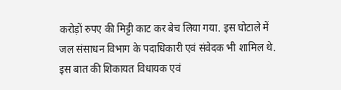करोड़ों रुपए की मिट्टी काट कर बेच लिया गया. इस घोटाले में जल संसाधन विभाग के पदाधिकारी एवं संवेदक भी शामिल थे. इस बात की शिकायत विधायक एवं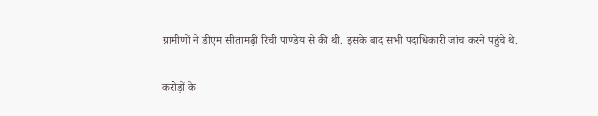ग्रामीणों ने डीएम सीतामढ़ी रिची पाण्डेय से की थी. इसके बाद सभी पदाधिकारी जांच करने पहुंचे थे.

करोड़ों के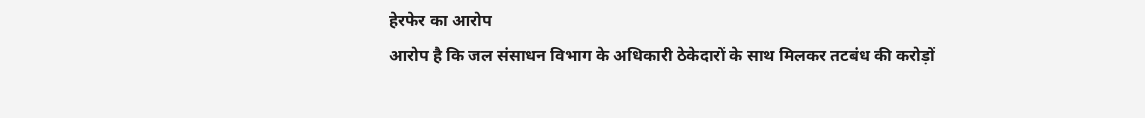हेरफेर का आरोप
आरोप है कि जल संसाधन विभाग के अधिकारी ठेकेदारों के साथ मिलकर तटबंध की करोड़ों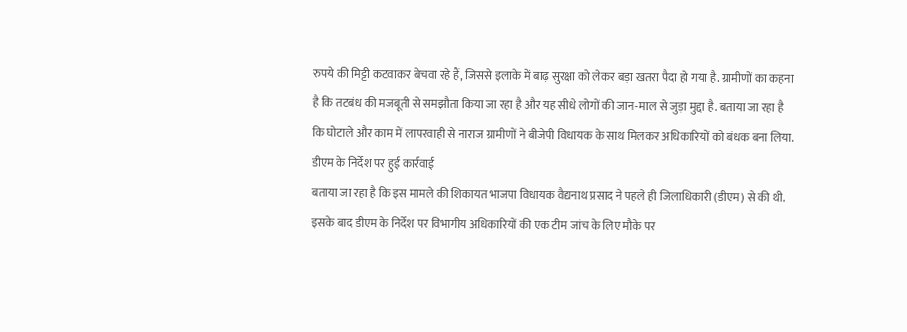रुपये की मिट्टी कटवाकर बेचवा रहे हैं, जिससे इलाके में बाढ़ सुरक्षा को लेकर बड़ा खतरा पैदा हो गया है. ग्रामीणों का कहना है कि तटबंध की मजबूती से समझौता किया जा रहा है और यह सीधे लोगों की जान-माल से जुड़ा मुद्दा है. बताया जा रहा है कि घोटाले और काम में लापरवाही से नाराज ग्रामीणों ने बीजेपी विधायक के साथ मिलकर अधिकारियों को बंधक बना लिया.
डीएम के निर्देश पर हुई कार्रवाई
बताया जा रहा है कि इस मामले की शिकायत भाजपा विधायक वैद्यनाथ प्रसाद ने पहले ही जिलाधिकारी (डीएम) से की थी. इसके बाद डीएम के निर्देश पर विभागीय अधिकारियों की एक टीम जांच के लिए मौके पर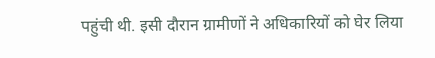पहुंची थी. इसी दौरान ग्रामीणों ने अधिकारियों को घेर लिया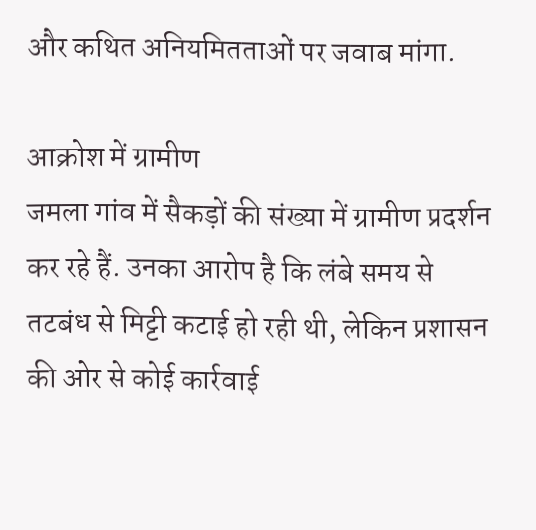और कथित अनियमितताओं पर जवाब मांगा.

आक्रोश में ग्रामीण
जमला गांव में सैकड़ों की संख्या में ग्रामीण प्रदर्शन कर रहे हैं. उनका आरोप है कि लंबे समय से तटबंध से मिट्टी कटाई हो रही थी, लेकिन प्रशासन की ओर से कोई कार्रवाई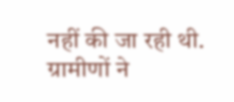नहीं की जा रही थी. ग्रामीणों ने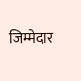जिम्मेदार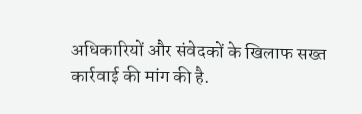अधिकारियों और संवेदकों के खिलाफ सख्त कार्रवाई की मांग की है.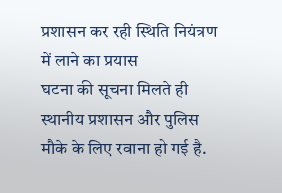प्रशासन कर रही स्थिति नियंत्रण में लाने का प्रयास
घटना की सूचना मिलते ही स्थानीय प्रशासन और पुलिस मौके के लिए रवाना हो गई है.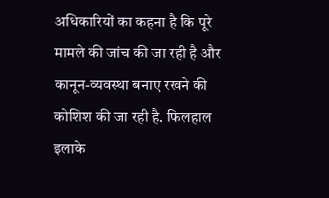अधिकारियों का कहना है कि पूरे मामले की जांच की जा रही है और कानून-व्यवस्था बनाए रखने की कोशिश की जा रही है. फिलहाल इलाके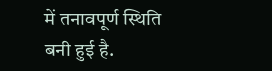में तनावपूर्ण स्थिति बनी हुई है.